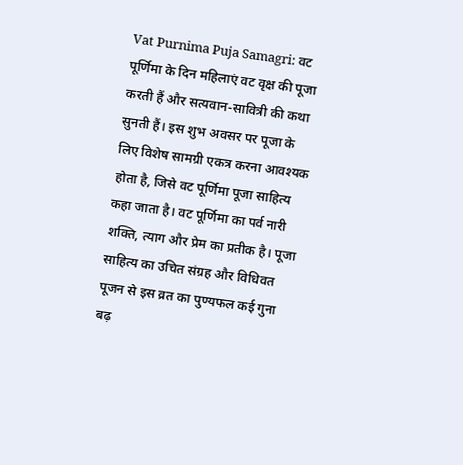Vat Purnima Puja Samagri: वट पूर्णिमा के दिन महिलाएं वट वृक्ष की पूजा करती हैं और सत्यवान-सावित्री की कथा सुनती हैं। इस शुभ अवसर पर पूजा के लिए विशेष सामग्री एकत्र करना आवश्यक होता है, जिसे वट पूर्णिमा पूजा साहित्य कहा जाता है। वट पूर्णिमा का पर्व नारी शक्ति, त्याग और प्रेम का प्रतीक है। पूजा साहित्य का उचित संग्रह और विधिवत पूजन से इस व्रत का पुण्यफल कई गुना बढ़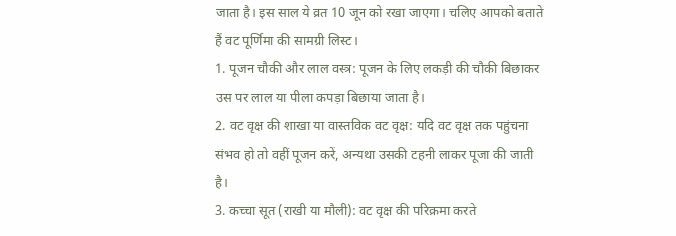जाता है। इस साल ये व्रत 10 जून को रखा जाएगा। चलिए आपको बताते हैं वट पूर्णिमा की सामग्री लिस्ट।
1. पूजन चौकी और लाल वस्त्र: पूजन के लिए लकड़ी की चौकी बिछाकर उस पर लाल या पीला कपड़ा बिछाया जाता है।
2. वट वृक्ष की शाखा या वास्तविक वट वृक्ष: यदि वट वृक्ष तक पहुंचना संभव हो तो वहीं पूजन करें, अन्यथा उसकी टहनी लाकर पूजा की जाती है।
3. कच्चा सूत (राखी या मौली): वट वृक्ष की परिक्रमा करते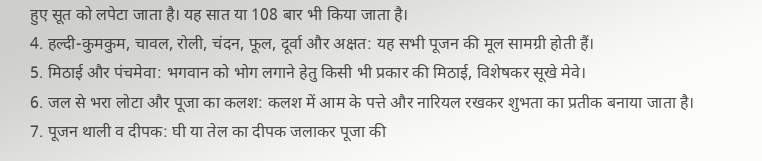हुए सूत को लपेटा जाता है। यह सात या 108 बार भी किया जाता है।
4. हल्दी-कुमकुम, चावल, रोली, चंदन, फूल, दूर्वा और अक्षत: यह सभी पूजन की मूल सामग्री होती हैं।
5. मिठाई और पंचमेवा: भगवान को भोग लगाने हेतु किसी भी प्रकार की मिठाई, विशेषकर सूखे मेवे।
6. जल से भरा लोटा और पूजा का कलश: कलश में आम के पत्ते और नारियल रखकर शुभता का प्रतीक बनाया जाता है।
7. पूजन थाली व दीपक: घी या तेल का दीपक जलाकर पूजा की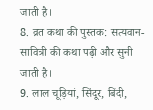जाती है।
8. व्रत कथा की पुस्तक: सत्यवान-सावित्री की कथा पढ़ी और सुनी जाती है।
9. लाल चूड़ियां, सिंदूर, बिंदी,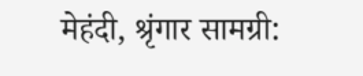मेहंदी, श्रृंगार सामग्री: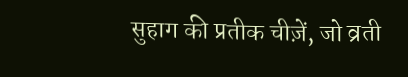सुहाग की प्रतीक चीज़ें, जो व्रती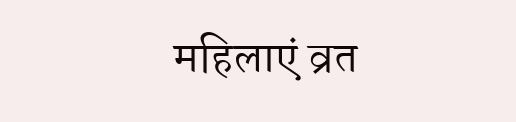महिलाएं व्रत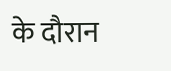के दौरान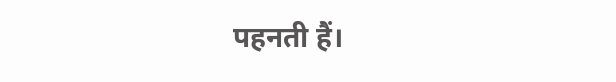पहनती हैं।